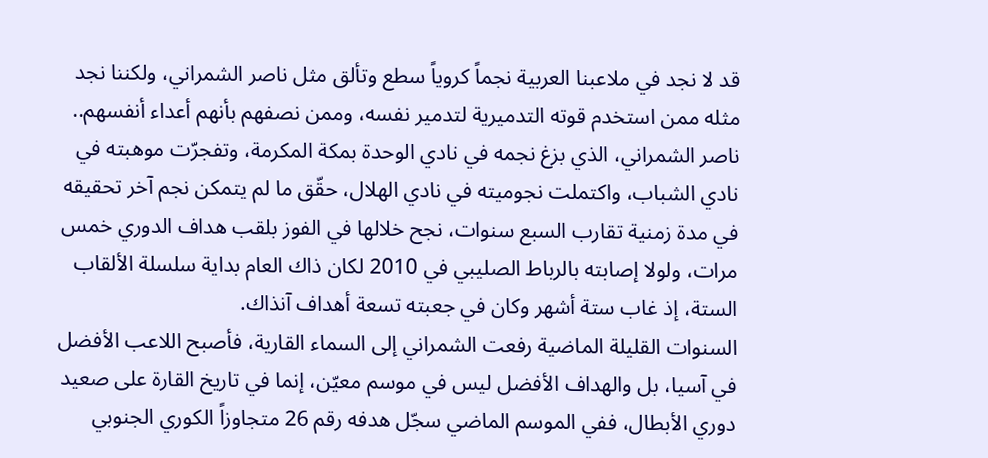قد لا نجد في ملاعبنا العربية نجماً كروياً سطع وتألق مثل ناصر الشمراني، ولكننا نجد مثله ممن استخدم قوته التدميرية لتدمير نفسه، وممن نصفهم بأنهم أعداء أنفسهم..
ناصر الشمراني، الذي بزغ نجمه في نادي الوحدة بمكة المكرمة، وتفجرّت موهبته في نادي الشباب، واكتملت نجوميته في نادي الهلال، حقّق ما لم يتمكن نجم آخر تحقيقه في مدة زمنية تقارب السبع سنوات، نجح خلالها في الفوز بلقب هداف الدوري خمس مرات، ولولا إصابته بالرباط الصليبي في 2010 لكان ذاك العام بداية سلسلة الألقاب الستة، إذ غاب ستة أشهر وكان في جعبته تسعة أهداف آنذاك.
السنوات القليلة الماضية رفعت الشمراني إلى السماء القارية، فأصبح اللاعب الأفضل في آسيا، بل والهداف الأفضل ليس في موسم معيّن، إنما في تاريخ القارة على صعيد دوري الأبطال، ففي الموسم الماضي سجّل هدفه رقم 26 متجاوزاً الكوري الجنوبي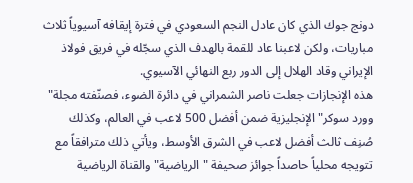دونج جوك الذي كان عادل النجم السعودي في فترة إيقافه آسيوياً ثلاث مباريات، ولكن لاعبنا عاد للقمة بالهدف الذي سجّله في فريق فولاذ الإيراني وقاد الهلال إلى الدور ربع النهائي الآسيوي.
هذه الإنجازات جعلت ناصر الشمراني في دائرة الضوء، فصنّفته مجلة" وورد سوكر" الإنجليزية ضمن أفضل 500 لاعب في العالم، وكذلك صُنِف ثالث أفضل لاعب في الشرق الأوسط، ويأتي ذلك مترافقاً مع تتويجه محلياً حاصداً جوائز صحيفة "الرياضية" والقناة الرياضية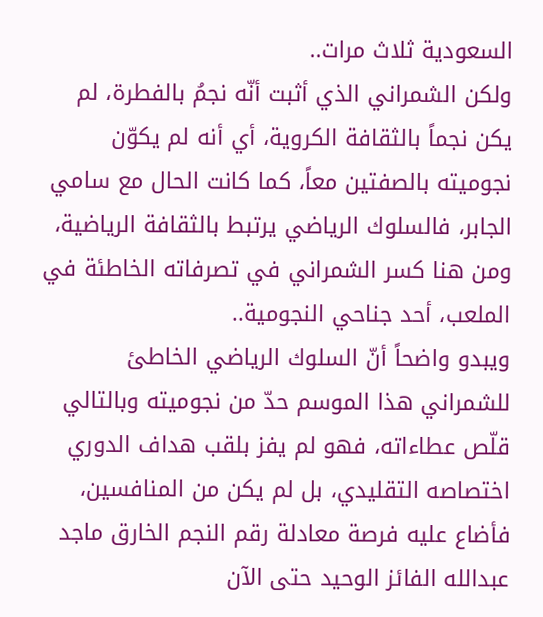السعودية ثلاث مرات..
ولكن الشمراني الذي أثبت أنّه نجمُ بالفطرة، لم يكن نجماً بالثقافة الكروية، أي أنه لم يكوّن نجوميته بالصفتين معاً، كما كانت الحال مع سامي الجابر، فالسلوك الرياضي يرتبط بالثقافة الرياضية، ومن هنا كسر الشمراني في تصرفاته الخاطئة في الملعب، أحد جناحي النجومية..
ويبدو واضحاً أنّ السلوك الرياضي الخاطئ للشمراني هذا الموسم حدّ من نجوميته وبالتالي قلّص عطاءاته، فهو لم يفز بلقب هداف الدوري اختصاصه التقليدي، بل لم يكن من المنافسين، فأضاع عليه فرصة معادلة رقم النجم الخارق ماجد عبدالله الفائز الوحيد حتى الآن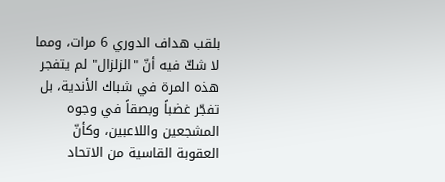بلقب هداف الدوري 6 مرات، ومما لا شكّ فيه أنّ "الزلزال" لم يتفجر هذه المرة في شباك الأندية، بل تفجّر غضباً وبصقاً في وجوه المشجعين واللاعبين، وكأنّ العقوبة القاسية من الاتحاد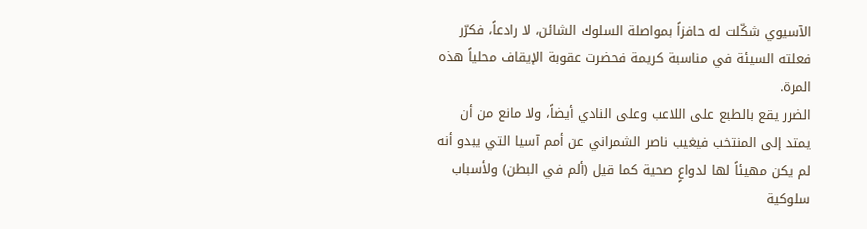الآسيوي شكّلت له حافزاً بمواصلة السلوك الشائن، لا رادعاً، فكرّر فعلته السيئة في مناسبة كريمة فحضرت عقوبة الإيقاف محلياً هذه المرة.
الضرر يقع بالطبع على اللاعب وعلى النادي أيضاً، ولا مانع من أن يمتد إلى المنتخب فيغيب ناصر الشمراني عن أمم آسيا التي يبدو أنه لم يكن مهيئاً لها لدواعٍ صحية كما قيل (ألم في البطن) ولأسباب سلوكية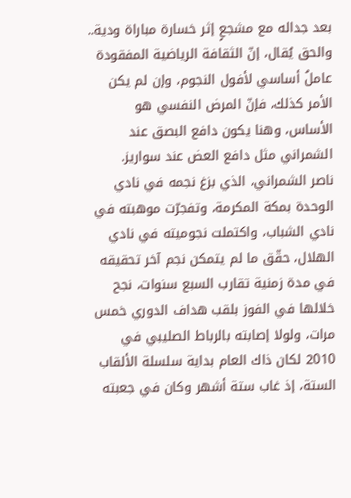بعد جداله مع مشجعٍ إثر خسارة مباراة ودية..
والحق يُقال، إنّ الثقافة الرياضية المفقودة عاملُ أساسي لأفول النجوم، وإن لم يكن الأمر كذلك، فإنّ المرض النفسي هو الأساس، وهنا يكون دافع البصق عند الشمراني مثل دافع العض عند سواريز.
ناصر الشمراني، الذي بزغ نجمه في نادي الوحدة بمكة المكرمة، وتفجرّت موهبته في نادي الشباب، واكتملت نجوميته في نادي الهلال، حقّق ما لم يتمكن نجم آخر تحقيقه في مدة زمنية تقارب السبع سنوات، نجح خلالها في الفوز بلقب هداف الدوري خمس مرات، ولولا إصابته بالرباط الصليبي في 2010 لكان ذاك العام بداية سلسلة الألقاب الستة، إذ غاب ستة أشهر وكان في جعبته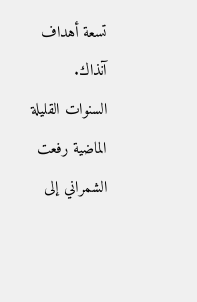تسعة أهداف آنذاك.
السنوات القليلة الماضية رفعت الشمراني إلى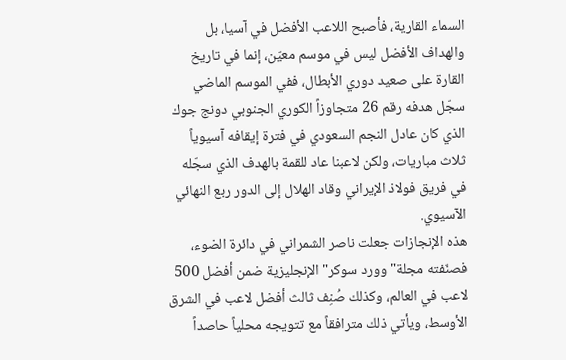السماء القارية، فأصبح اللاعب الأفضل في آسيا، بل والهداف الأفضل ليس في موسم معيّن، إنما في تاريخ القارة على صعيد دوري الأبطال، ففي الموسم الماضي سجّل هدفه رقم 26 متجاوزاً الكوري الجنوبي دونج جوك الذي كان عادل النجم السعودي في فترة إيقافه آسيوياً ثلاث مباريات، ولكن لاعبنا عاد للقمة بالهدف الذي سجّله في فريق فولاذ الإيراني وقاد الهلال إلى الدور ربع النهائي الآسيوي.
هذه الإنجازات جعلت ناصر الشمراني في دائرة الضوء، فصنّفته مجلة" وورد سوكر" الإنجليزية ضمن أفضل 500 لاعب في العالم، وكذلك صُنِف ثالث أفضل لاعب في الشرق الأوسط، ويأتي ذلك مترافقاً مع تتويجه محلياً حاصداً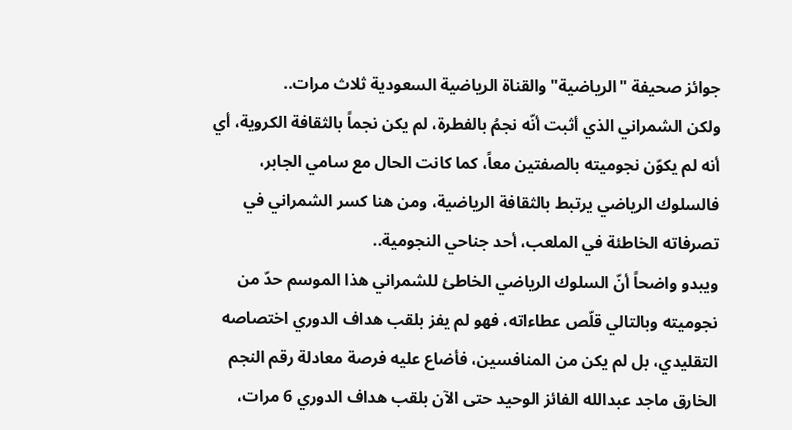جوائز صحيفة "الرياضية" والقناة الرياضية السعودية ثلاث مرات..
ولكن الشمراني الذي أثبت أنّه نجمُ بالفطرة، لم يكن نجماً بالثقافة الكروية، أي أنه لم يكوّن نجوميته بالصفتين معاً، كما كانت الحال مع سامي الجابر، فالسلوك الرياضي يرتبط بالثقافة الرياضية، ومن هنا كسر الشمراني في تصرفاته الخاطئة في الملعب، أحد جناحي النجومية..
ويبدو واضحاً أنّ السلوك الرياضي الخاطئ للشمراني هذا الموسم حدّ من نجوميته وبالتالي قلّص عطاءاته، فهو لم يفز بلقب هداف الدوري اختصاصه التقليدي، بل لم يكن من المنافسين، فأضاع عليه فرصة معادلة رقم النجم الخارق ماجد عبدالله الفائز الوحيد حتى الآن بلقب هداف الدوري 6 مرات،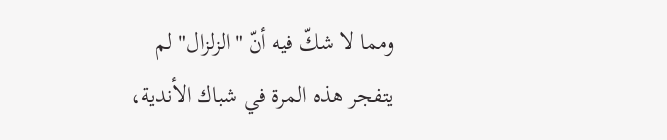ومما لا شكّ فيه أنّ "الزلزال" لم يتفجر هذه المرة في شباك الأندية،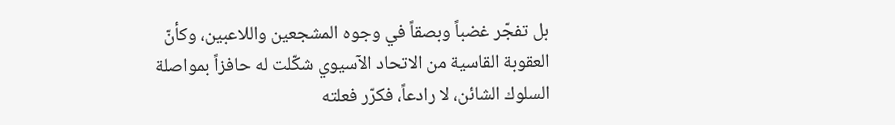بل تفجّر غضباً وبصقاً في وجوه المشجعين واللاعبين، وكأنّ العقوبة القاسية من الاتحاد الآسيوي شكّلت له حافزاً بمواصلة السلوك الشائن، لا رادعاً، فكرّر فعلته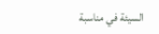السيئة في مناسبة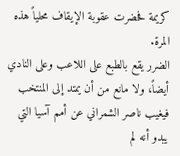كريمة فحضرت عقوبة الإيقاف محلياً هذه المرة.
الضرر يقع بالطبع على اللاعب وعلى النادي أيضاً، ولا مانع من أن يمتد إلى المنتخب فيغيب ناصر الشمراني عن أمم آسيا التي يبدو أنه لم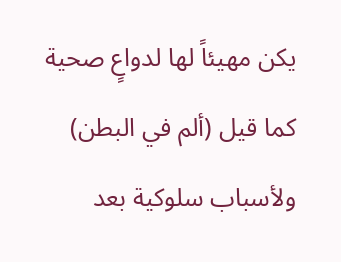يكن مهيئاً لها لدواعٍ صحية كما قيل (ألم في البطن) ولأسباب سلوكية بعد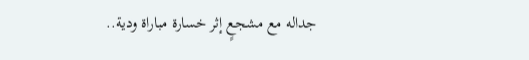جداله مع مشجعٍ إثر خسارة مباراة ودية..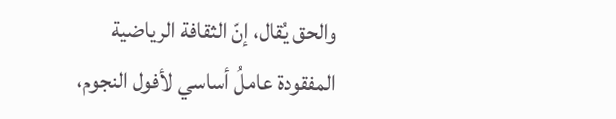والحق يُقال، إنّ الثقافة الرياضية المفقودة عاملُ أساسي لأفول النجوم،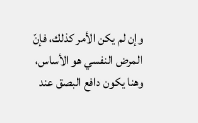وإن لم يكن الأمر كذلك، فإنّ المرض النفسي هو الأساس، وهنا يكون دافع البصق عند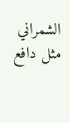الشمراني مثل دافع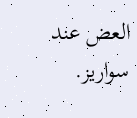العض عند سواريز.